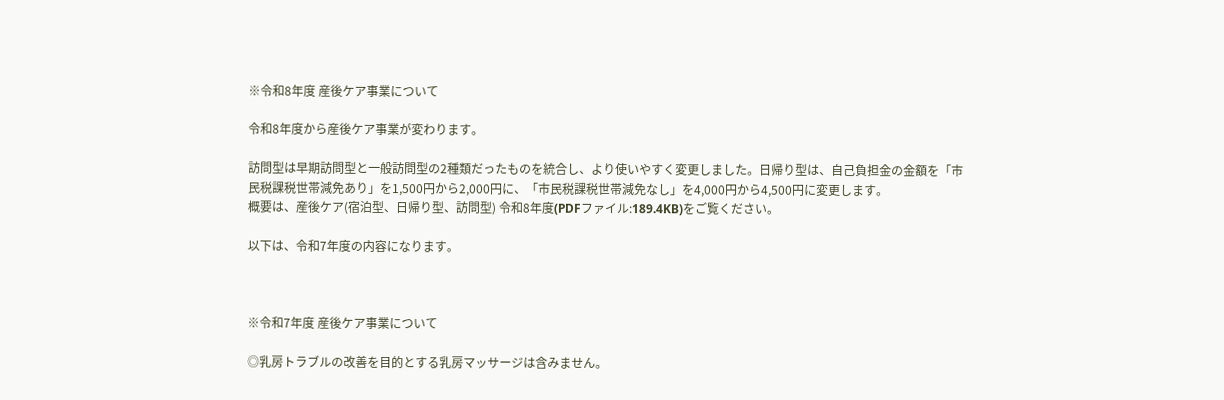※令和8年度 産後ケア事業について

令和8年度から産後ケア事業が変わります。

訪問型は早期訪問型と一般訪問型の2種類だったものを統合し、より使いやすく変更しました。日帰り型は、自己負担金の金額を「市民税課税世帯減免あり」を1,500円から2,000円に、「市民税課税世帯減免なし」を4,000円から4,500円に変更します。
概要は、産後ケア(宿泊型、日帰り型、訪問型) 令和8年度(PDFファイル:189.4KB)をご覧ください。

以下は、令和7年度の内容になります。



※令和7年度 産後ケア事業について

◎乳房トラブルの改善を目的とする乳房マッサージは含みません。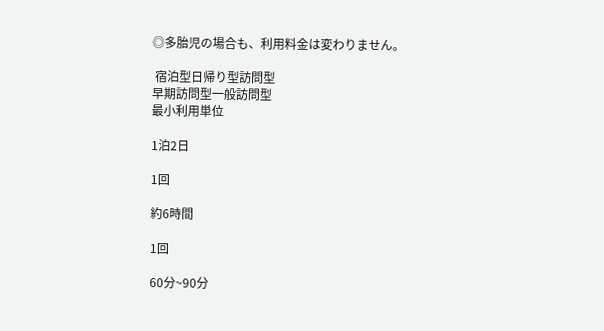◎多胎児の場合も、利用料金は変わりません。

 宿泊型日帰り型訪問型
早期訪問型一般訪問型
最小利用単位

1泊2日

1回

約6時間

1回

60分~90分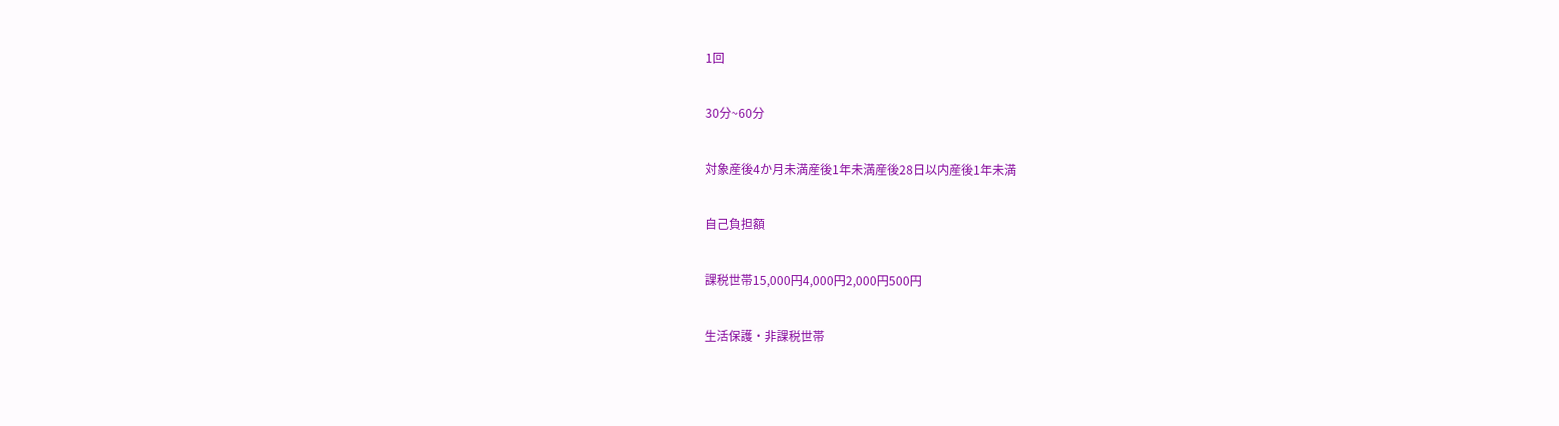1回

30分~60分

対象産後4か月未満産後1年未満産後28日以内産後1年未満

自己負担額

課税世帯15,000円4,000円2,000円500円

生活保護・非課税世帯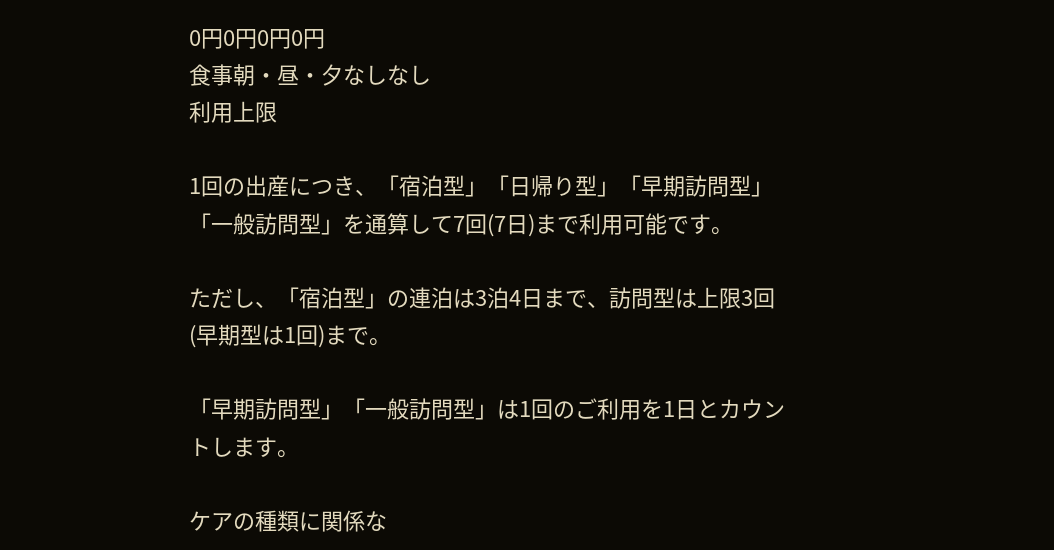0円0円0円0円
食事朝・昼・夕なしなし
利用上限

1回の出産につき、「宿泊型」「日帰り型」「早期訪問型」「一般訪問型」を通算して7回(7日)まで利用可能です。

ただし、「宿泊型」の連泊は3泊4日まで、訪問型は上限3回(早期型は1回)まで。

「早期訪問型」「一般訪問型」は1回のご利用を1日とカウントします。

ケアの種類に関係な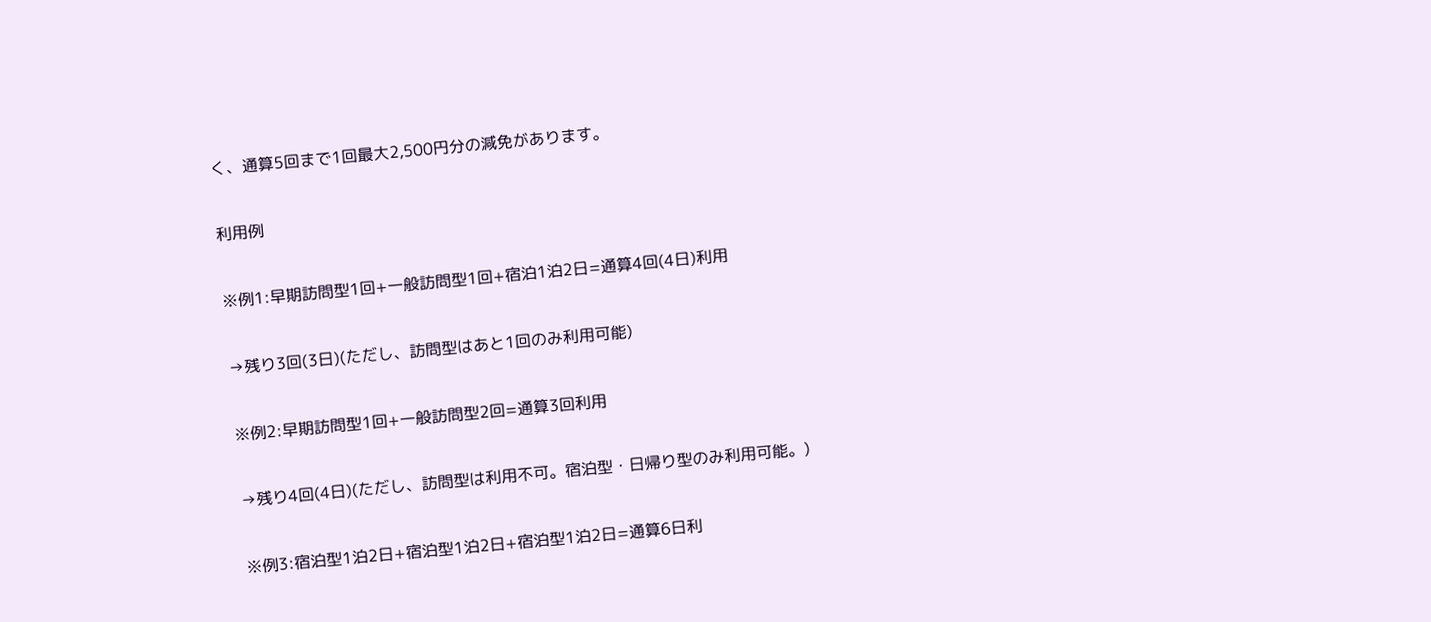く、通算5回まで1回最大2,500円分の減免があります。

利用例

※例1:早期訪問型1回+一般訪問型1回+宿泊1泊2日=通算4回(4日)利用

→残り3回(3日)(ただし、訪問型はあと1回のみ利用可能)

※例2:早期訪問型1回+一般訪問型2回=通算3回利用

→残り4回(4日)(ただし、訪問型は利用不可。宿泊型・日帰り型のみ利用可能。)

※例3:宿泊型1泊2日+宿泊型1泊2日+宿泊型1泊2日=通算6日利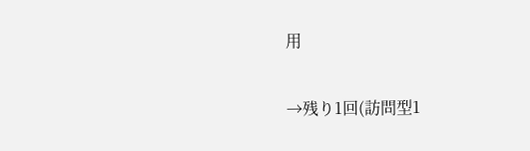用

→残り1回(訪問型1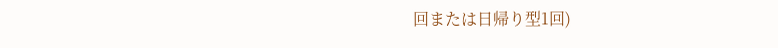回または日帰り型1回)